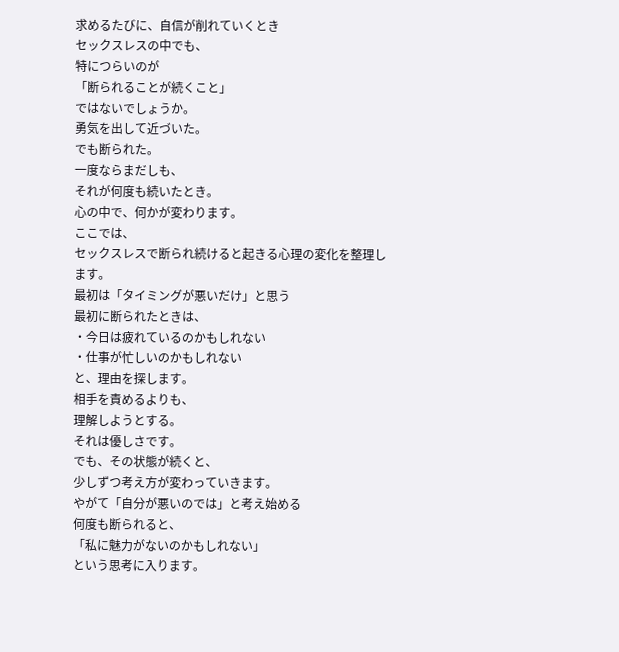求めるたびに、自信が削れていくとき
セックスレスの中でも、
特につらいのが
「断られることが続くこと」
ではないでしょうか。
勇気を出して近づいた。
でも断られた。
一度ならまだしも、
それが何度も続いたとき。
心の中で、何かが変わります。
ここでは、
セックスレスで断られ続けると起きる心理の変化を整理します。
最初は「タイミングが悪いだけ」と思う
最初に断られたときは、
・今日は疲れているのかもしれない
・仕事が忙しいのかもしれない
と、理由を探します。
相手を責めるよりも、
理解しようとする。
それは優しさです。
でも、その状態が続くと、
少しずつ考え方が変わっていきます。
やがて「自分が悪いのでは」と考え始める
何度も断られると、
「私に魅力がないのかもしれない」
という思考に入ります。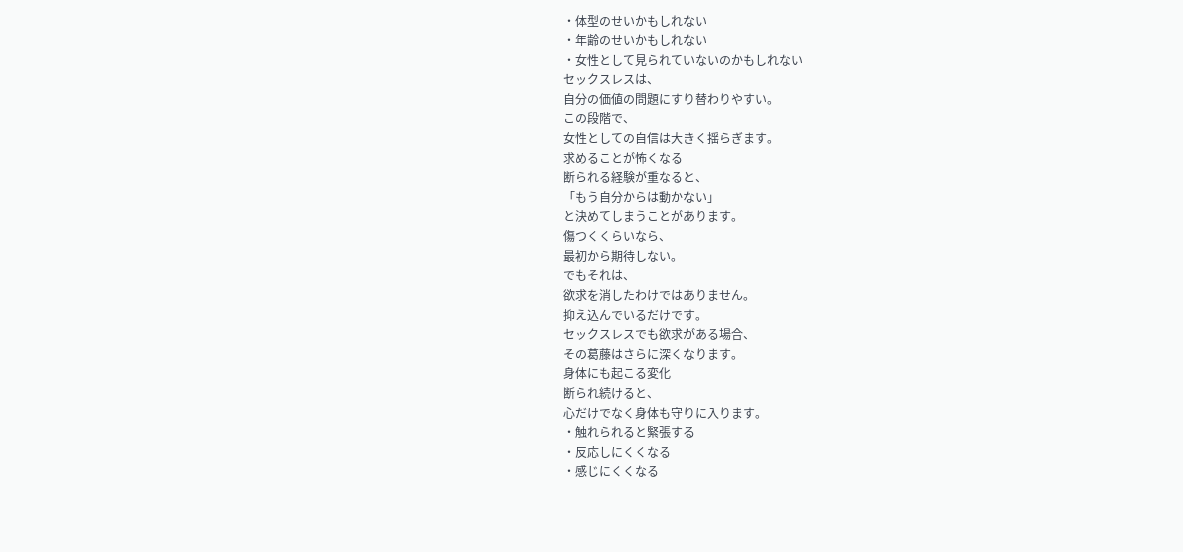・体型のせいかもしれない
・年齢のせいかもしれない
・女性として見られていないのかもしれない
セックスレスは、
自分の価値の問題にすり替わりやすい。
この段階で、
女性としての自信は大きく揺らぎます。
求めることが怖くなる
断られる経験が重なると、
「もう自分からは動かない」
と決めてしまうことがあります。
傷つくくらいなら、
最初から期待しない。
でもそれは、
欲求を消したわけではありません。
抑え込んでいるだけです。
セックスレスでも欲求がある場合、
その葛藤はさらに深くなります。
身体にも起こる変化
断られ続けると、
心だけでなく身体も守りに入ります。
・触れられると緊張する
・反応しにくくなる
・感じにくくなる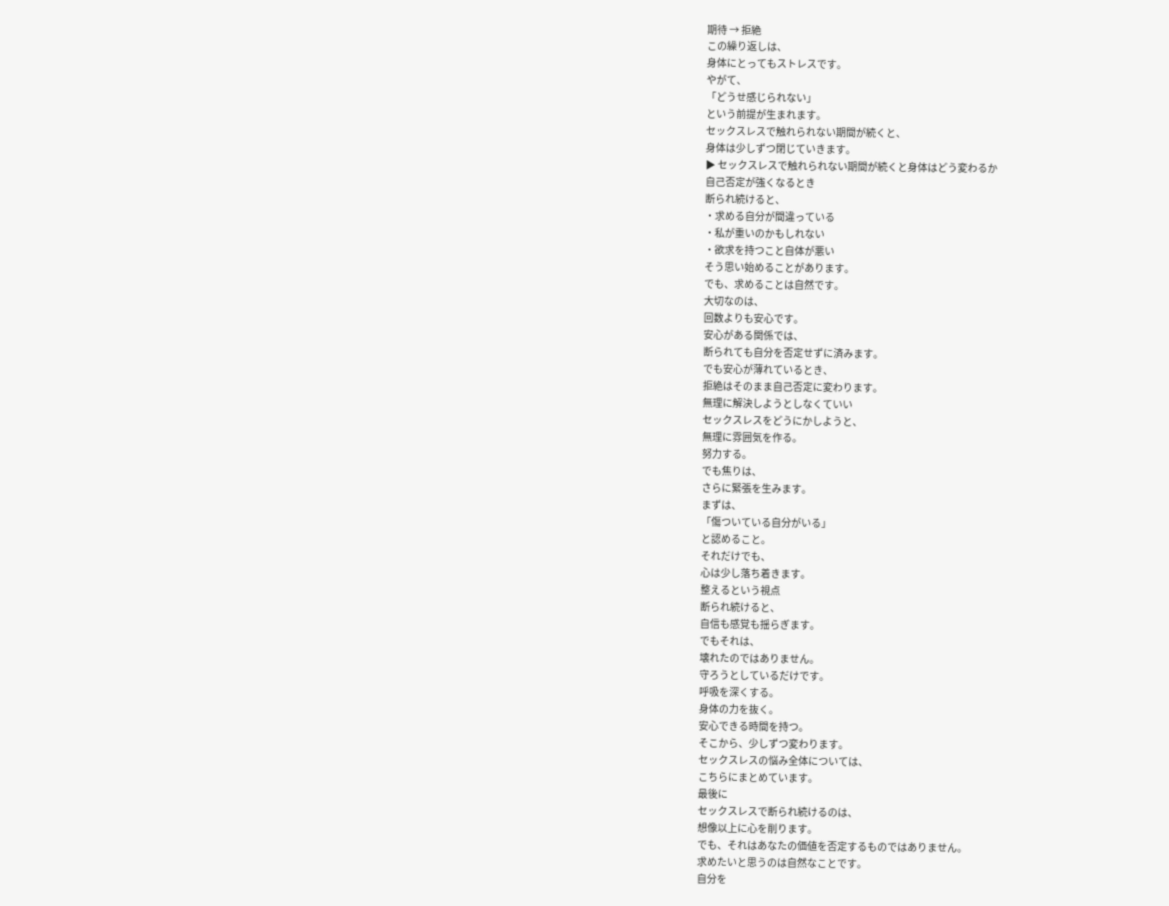期待 → 拒絶
この繰り返しは、
身体にとってもストレスです。
やがて、
「どうせ感じられない」
という前提が生まれます。
セックスレスで触れられない期間が続くと、
身体は少しずつ閉じていきます。
▶ セックスレスで触れられない期間が続くと身体はどう変わるか
自己否定が強くなるとき
断られ続けると、
・求める自分が間違っている
・私が重いのかもしれない
・欲求を持つこと自体が悪い
そう思い始めることがあります。
でも、求めることは自然です。
大切なのは、
回数よりも安心です。
安心がある関係では、
断られても自分を否定せずに済みます。
でも安心が薄れているとき、
拒絶はそのまま自己否定に変わります。
無理に解決しようとしなくていい
セックスレスをどうにかしようと、
無理に雰囲気を作る。
努力する。
でも焦りは、
さらに緊張を生みます。
まずは、
「傷ついている自分がいる」
と認めること。
それだけでも、
心は少し落ち着きます。
整えるという視点
断られ続けると、
自信も感覚も揺らぎます。
でもそれは、
壊れたのではありません。
守ろうとしているだけです。
呼吸を深くする。
身体の力を抜く。
安心できる時間を持つ。
そこから、少しずつ変わります。
セックスレスの悩み全体については、
こちらにまとめています。
最後に
セックスレスで断られ続けるのは、
想像以上に心を削ります。
でも、それはあなたの価値を否定するものではありません。
求めたいと思うのは自然なことです。
自分を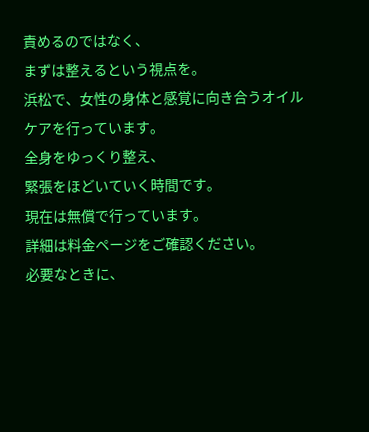責めるのではなく、
まずは整えるという視点を。
浜松で、女性の身体と感覚に向き合うオイルケアを行っています。
全身をゆっくり整え、
緊張をほどいていく時間です。
現在は無償で行っています。
詳細は料金ページをご確認ください。
必要なときに、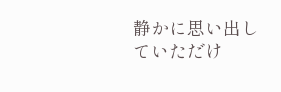静かに思い出していただけ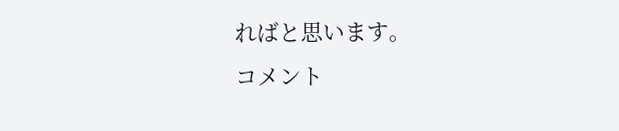ればと思います。
コメント